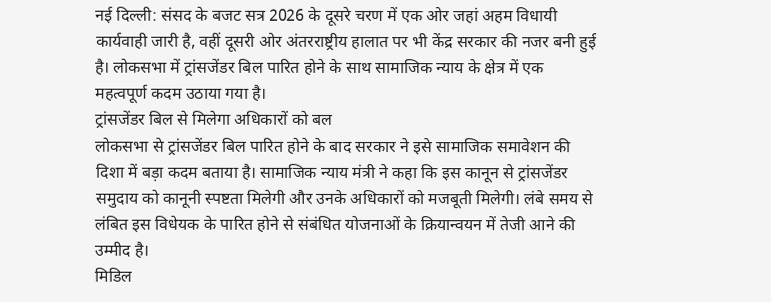नई दिल्ली: संसद के बजट सत्र 2026 के दूसरे चरण में एक ओर जहां अहम विधायी कार्यवाही जारी है, वहीं दूसरी ओर अंतरराष्ट्रीय हालात पर भी केंद्र सरकार की नजर बनी हुई है। लोकसभा में ट्रांसजेंडर बिल पारित होने के साथ सामाजिक न्याय के क्षेत्र में एक महत्वपूर्ण कदम उठाया गया है।
ट्रांसजेंडर बिल से मिलेगा अधिकारों को बल
लोकसभा से ट्रांसजेंडर बिल पारित होने के बाद सरकार ने इसे सामाजिक समावेशन की दिशा में बड़ा कदम बताया है। सामाजिक न्याय मंत्री ने कहा कि इस कानून से ट्रांसजेंडर समुदाय को कानूनी स्पष्टता मिलेगी और उनके अधिकारों को मजबूती मिलेगी। लंबे समय से लंबित इस विधेयक के पारित होने से संबंधित योजनाओं के क्रियान्वयन में तेजी आने की उम्मीद है।
मिडिल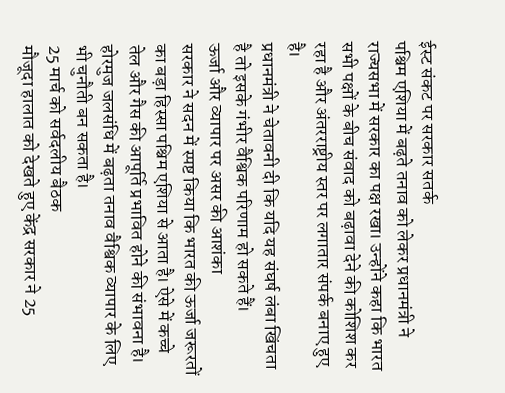ईस्ट संकट पर सरकार सतर्क
पश्चिम एशिया में बढ़ते तनाव को लेकर प्रधानमंत्री ने राज्यसभा में सरकार का पक्ष रखा। उन्होंने कहा कि भारत सभी पक्षों के बीच संवाद को बढ़ावा देने की कोशिश कर रहा है और अंतरराष्ट्रीय स्तर पर लगातार संपर्क बनाए हुए है।
प्रधानमंत्री ने चेतावनी दी कि यदि यह संघर्ष लंबा खिंचता है तो इसके गंभीर वैश्विक परिणाम हो सकते हैं।
ऊर्जा और व्यापार पर असर की आशंका
सरकार ने सदन में स्पष्ट किया कि भारत की ऊर्जा जरूरतों का बड़ा हिस्सा पश्चिम एशिया से आता है। ऐसे में कच्चे तेल और गैस की आपूर्ति प्रभावित होने की संभावना है। होरमुज जलसंधि में बढ़ता तनाव वैश्विक व्यापार के लिए भी चुनौती बन सकता है।
25 मार्च को सर्वदलीय बैठक
मौजूदा हालात को देखते हुए केंद्र सरकार ने 25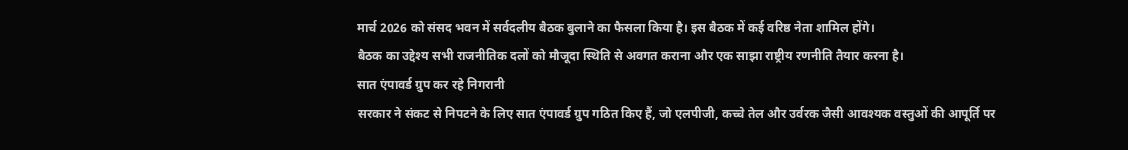मार्च 2026 को संसद भवन में सर्वदलीय बैठक बुलाने का फैसला किया है। इस बैठक में कई वरिष्ठ नेता शामिल होंगे।
बैठक का उद्देश्य सभी राजनीतिक दलों को मौजूदा स्थिति से अवगत कराना और एक साझा राष्ट्रीय रणनीति तैयार करना है।
सात एंपावर्ड ग्रुप कर रहे निगरानी
सरकार ने संकट से निपटने के लिए सात एंपावर्ड ग्रुप गठित किए हैं, जो एलपीजी, कच्चे तेल और उर्वरक जैसी आवश्यक वस्तुओं की आपूर्ति पर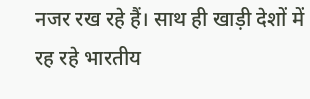नजर रख रहे हैं। साथ ही खाड़ी देशों में रह रहे भारतीय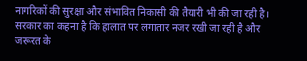नागरिकों की सुरक्षा और संभावित निकासी की तैयारी भी की जा रही है।
सरकार का कहना है कि हालात पर लगातार नजर रखी जा रही है और जरूरत के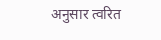अनुसार त्वरित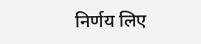निर्णय लिए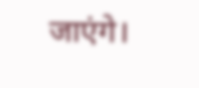जाएंगे।